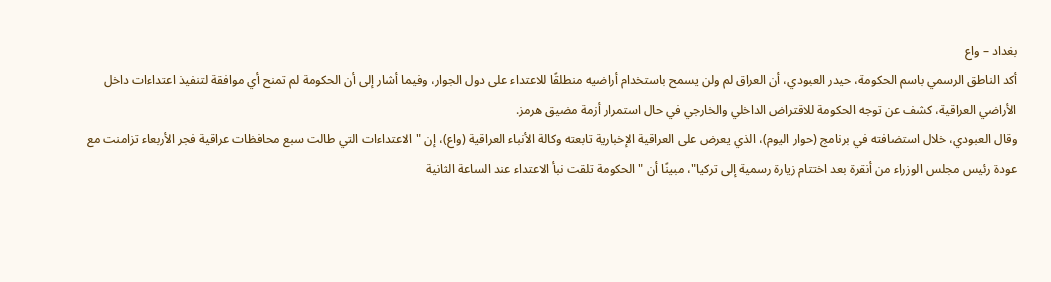بغداد – واع
أكد الناطق الرسمي باسم الحكومة، حيدر العبودي، أن العراق لم ولن يسمح باستخدام أراضيه منطلقًا للاعتداء على دول الجوار، وفيما أشار إلى أن الحكومة لم تمنح أي موافقة لتنفيذ اعتداءات داخل الأراضي العراقية، كشف عن توجه الحكومة للاقتراض الداخلي والخارجي في حال استمرار أزمة مضيق هرمز.
وقال العبودي، خلال استضافته في برنامج (حوار اليوم)، الذي يعرض على العراقية الإخبارية تابعته وكالة الأنباء العراقية (واع)، إن "الاعتداءات التي طالت سبع محافظات عراقية فجر الأربعاء تزامنت مع عودة رئيس مجلس الوزراء من أنقرة بعد اختتام زيارة رسمية إلى تركيا"، مبينًا أن "الحكومة تلقت نبأ الاعتداء عند الساعة الثانية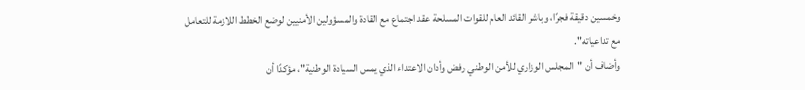وخمسين دقيقة فجرًا، وباشر القائد العام للقوات المسلحة عقد اجتماع مع القادة والمسؤولين الأمنيين لوضع الخطط اللازمة للتعامل مع تداعياته".
وأضاف أن "المجلس الوزاري للأمن الوطني رفض وأدان الاعتداء الذي يمس السيادة الوطنية"، مؤكدًا أن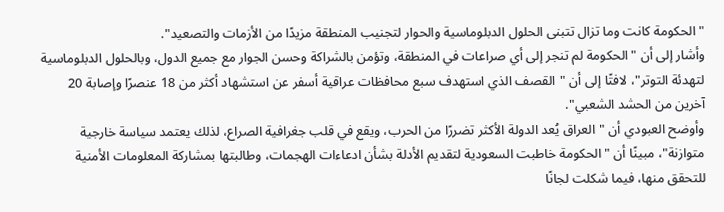"الحكومة كانت وما تزال تتبنى الحلول الدبلوماسية والحوار لتجنيب المنطقة مزيدًا من الأزمات والتصعيد".
وأشار إلى أن "الحكومة لم تنجر إلى أي صراعات في المنطقة، وتؤمن بالشراكة وحسن الجوار مع جميع الدول، وبالحلول الدبلوماسية لتهدئة التوتر"، لافتًا إلى أن "القصف الذي استهدف سبع محافظات عراقية أسفر عن استشهاد أكثر من 18 عنصرًا وإصابة 20 آخرين من الحشد الشعبي".
وأوضح العبودي أن "العراق يُعد الدولة الأكثر تضررًا من الحرب، ويقع في قلب جغرافية الصراع، لذلك يعتمد سياسة خارجية متوازنة"، مبينًا أن "الحكومة خاطبت السعودية لتقديم الأدلة بشأن ادعاءات الهجمات، وطالبتها بمشاركة المعلومات الأمنية للتحقق منها، فيما شكلت لجانًا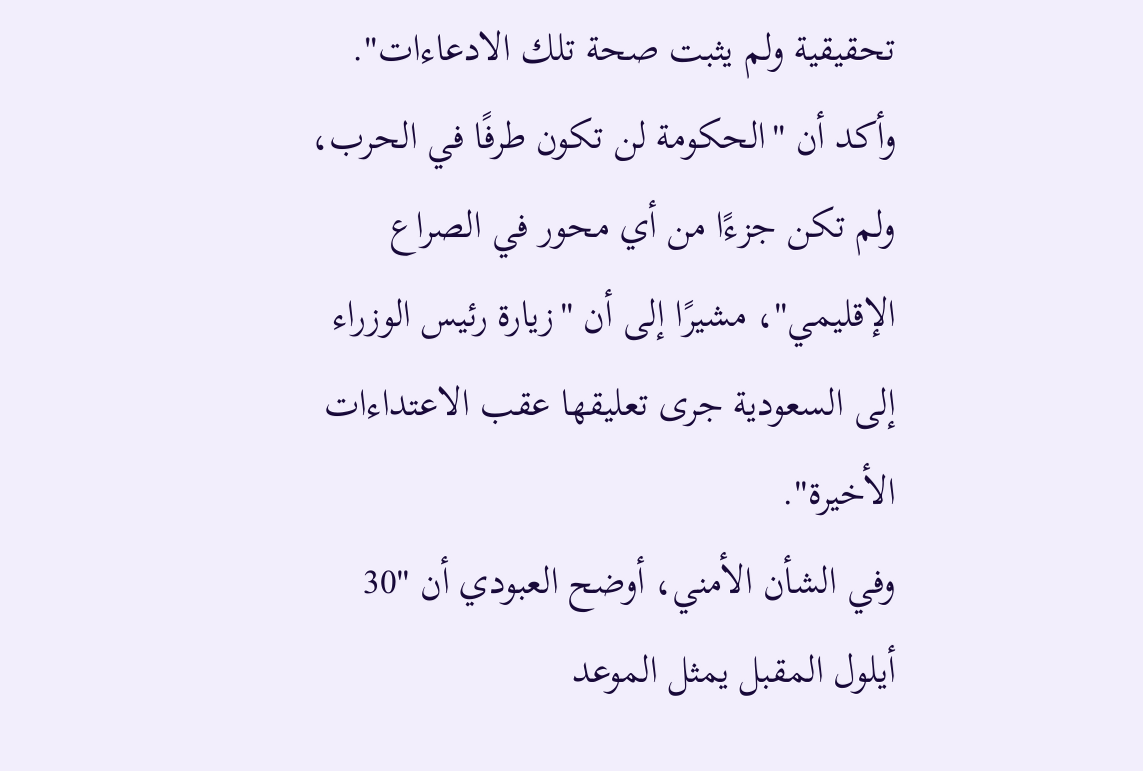تحقيقية ولم يثبت صحة تلك الادعاءات".
وأكد أن "الحكومة لن تكون طرفًا في الحرب، ولم تكن جزءًا من أي محور في الصراع الإقليمي"، مشيرًا إلى أن "زيارة رئيس الوزراء إلى السعودية جرى تعليقها عقب الاعتداءات الأخيرة".
وفي الشأن الأمني، أوضح العبودي أن "30 أيلول المقبل يمثل الموعد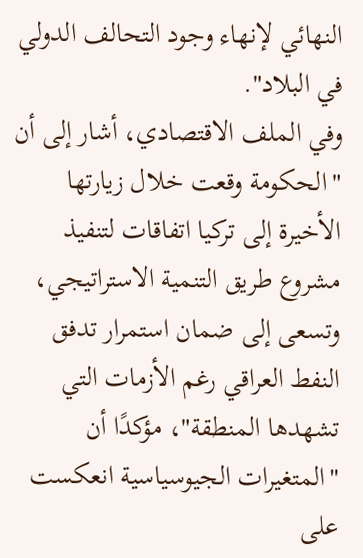النهائي لإنهاء وجود التحالف الدولي في البلاد".
وفي الملف الاقتصادي، أشار إلى أن "الحكومة وقعت خلال زيارتها الأخيرة إلى تركيا اتفاقات لتنفيذ مشروع طريق التنمية الاستراتيجي، وتسعى إلى ضمان استمرار تدفق النفط العراقي رغم الأزمات التي تشهدها المنطقة"، مؤكدًا أن "المتغيرات الجيوسياسية انعكست على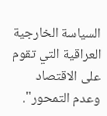السياسة الخارجية العراقية التي تقوم على الاقتصاد وعدم التمحور".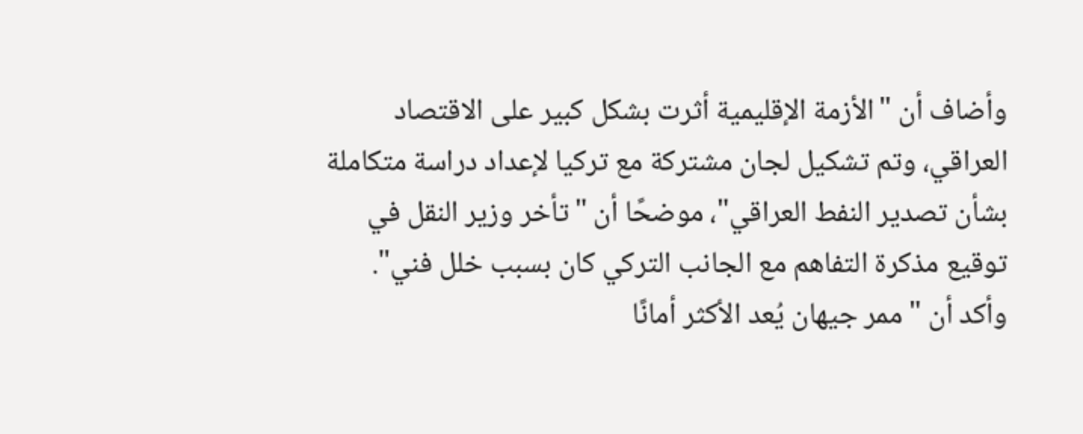وأضاف أن "الأزمة الإقليمية أثرت بشكل كبير على الاقتصاد العراقي، وتم تشكيل لجان مشتركة مع تركيا لإعداد دراسة متكاملة بشأن تصدير النفط العراقي"، موضحًا أن "تأخر وزير النقل في توقيع مذكرة التفاهم مع الجانب التركي كان بسبب خلل فني".
وأكد أن "ممر جيهان يُعد الأكثر أمانًا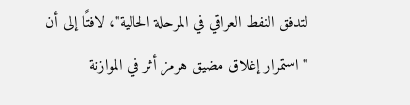لتدفق النفط العراقي في المرحلة الحالية"، لافتًا إلى أن "استمرار إغلاق مضيق هرمز أثر في الموازنة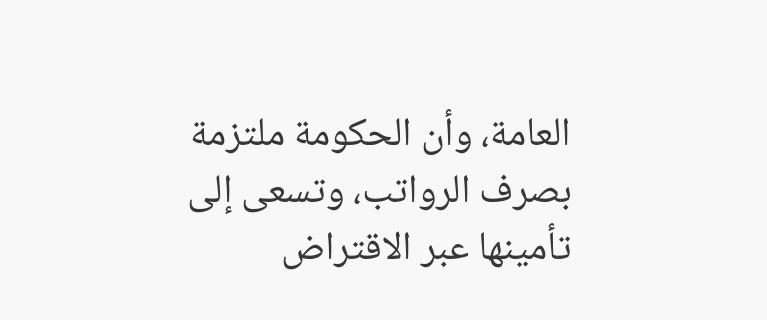العامة، وأن الحكومة ملتزمة بصرف الرواتب، وتسعى إلى تأمينها عبر الاقتراض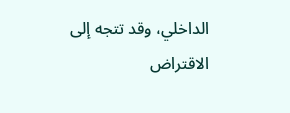الداخلي، وقد تتجه إلى الاقتراض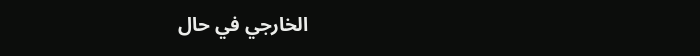الخارجي في حال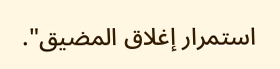استمرار إغلاق المضيق".